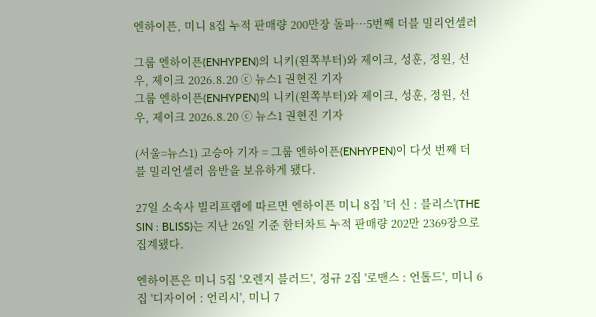엔하이픈, 미니 8집 누적 판매량 200만장 돌파…5번째 더블 밀리언셀러

그룹 엔하이픈(ENHYPEN)의 니키(왼쪽부터)와 제이크, 성훈, 정원, 선우, 제이크 2026.8.20 ⓒ 뉴스1 권현진 기자
그룹 엔하이픈(ENHYPEN)의 니키(왼쪽부터)와 제이크, 성훈, 정원, 선우, 제이크 2026.8.20 ⓒ 뉴스1 권현진 기자

(서울=뉴스1) 고승아 기자 = 그룹 엔하이픈(ENHYPEN)이 다섯 번째 더블 밀리언셀러 음반을 보유하게 됐다.

27일 소속사 빌리프랩에 따르면 엔하이픈 미니 8집 '더 신 : 블리스'(THE SIN : BLISS)는 지난 26일 기준 한터차트 누적 판매량 202만 2369장으로 집계됐다.

엔하이픈은 미니 5집 '오렌지 블러드', 정규 2집 '로맨스 : 언톨드', 미니 6집 '디자이어 : 언리시', 미니 7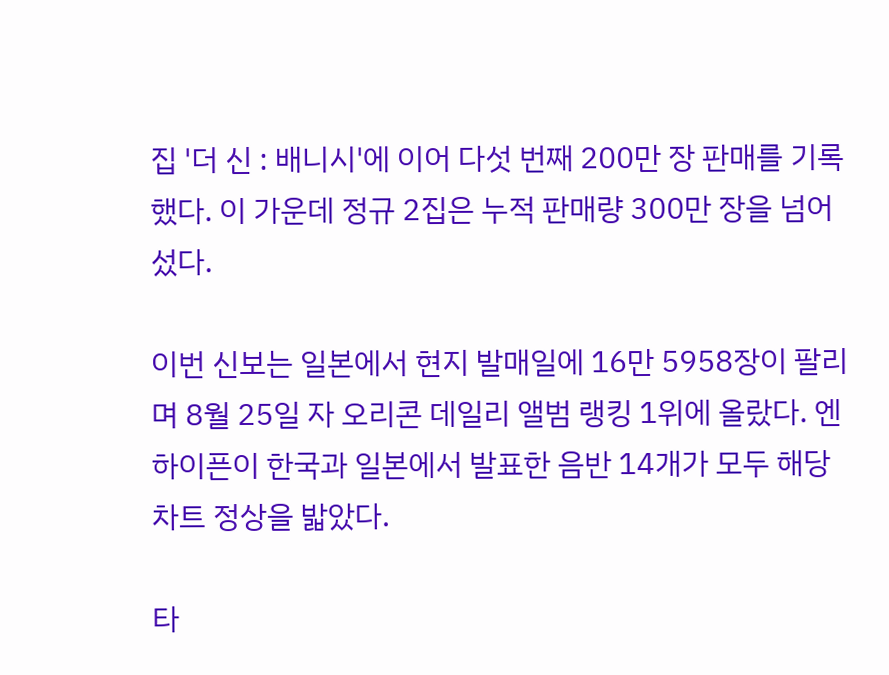집 '더 신 : 배니시'에 이어 다섯 번째 200만 장 판매를 기록했다. 이 가운데 정규 2집은 누적 판매량 300만 장을 넘어섰다.

이번 신보는 일본에서 현지 발매일에 16만 5958장이 팔리며 8월 25일 자 오리콘 데일리 앨범 랭킹 1위에 올랐다. 엔하이픈이 한국과 일본에서 발표한 음반 14개가 모두 해당 차트 정상을 밟았다.

타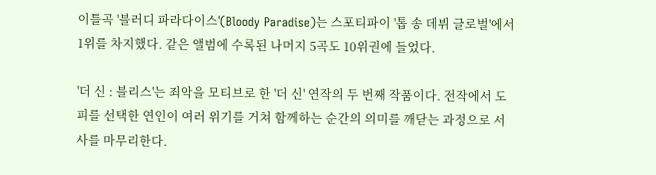이틀곡 '블러디 파라다이스'(Bloody Paradise)는 스포티파이 '톱 송 데뷔 글로벌'에서 1위를 차지했다. 같은 앨범에 수록된 나머지 5곡도 10위권에 들었다.

'더 신 : 블리스'는 죄악을 모티브로 한 '더 신' 연작의 두 번째 작품이다. 전작에서 도피를 선택한 연인이 여러 위기를 거쳐 함께하는 순간의 의미를 깨닫는 과정으로 서사를 마무리한다.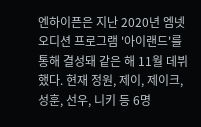엔하이픈은 지난 2020년 엠넷 오디션 프로그램 '아이랜드'를 통해 결성돼 같은 해 11월 데뷔했다. 현재 정원, 제이, 제이크, 성훈, 선우, 니키 등 6명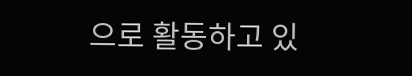으로 활동하고 있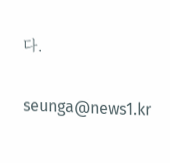다.

seunga@news1.kr